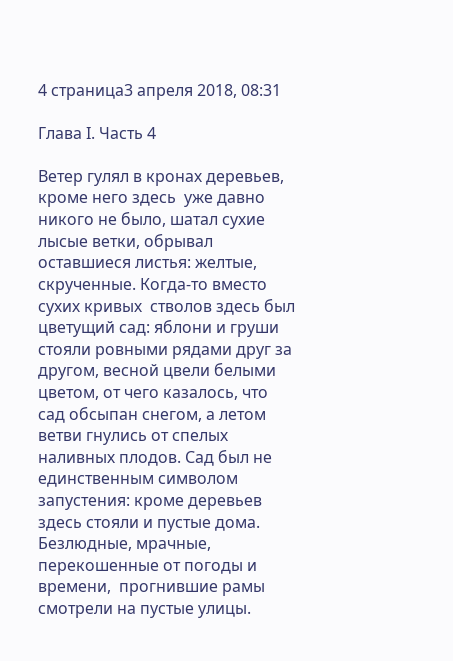4 страница3 апреля 2018, 08:31

Глава I. Часть 4

Ветер гулял в кронах деревьев, кроме него здесь  уже давно никого не было, шатал сухие лысые ветки, обрывал оставшиеся листья: желтые, скрученные. Когда-то вместо сухих кривых  стволов здесь был цветущий сад: яблони и груши стояли ровными рядами друг за другом, весной цвели белыми цветом, от чего казалось, что сад обсыпан снегом, а летом ветви гнулись от спелых наливных плодов. Сад был не единственным символом запустения: кроме деревьев здесь стояли и пустые дома. Безлюдные, мрачные, перекошенные от погоды и времени,  прогнившие рамы смотрели на пустые улицы.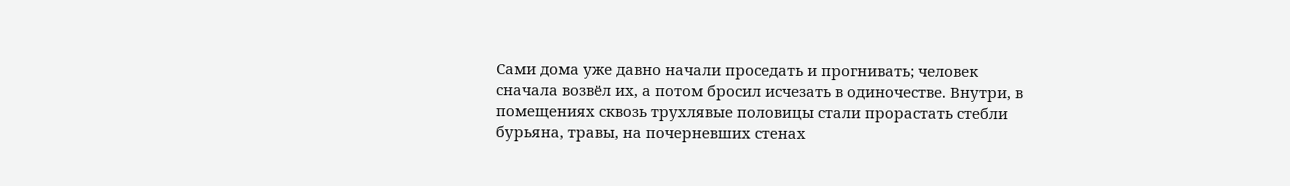Сами дома уже давно начали проседать и прогнивать; человек сначала возвёл их, а потом бросил исчезать в одиночестве. Внутри, в помещениях сквозь трухлявые половицы стали прорастать стебли бурьяна, травы, на почерневших стенах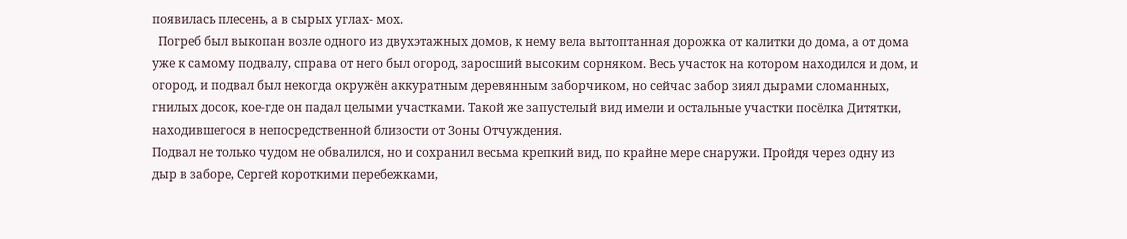появилась плесень, а в сырых углах- мох.
  Погреб был выкопан возле одного из двухэтажных домов, к нему вела вытоптанная дорожка от калитки до дома, а от дома уже к самому подвалу, справа от него был огород, заросший высоким сорняком. Весь участок на котором находился и дом, и огород, и подвал был некогда окружён аккуратным деревянным заборчиком, но сейчас забор зиял дырами сломанных, гнилых досок, кое-где он падал целыми участками. Такой же запустелый вид имели и остальные участки посёлка Дитятки, находившегося в непосредственной близости от Зоны Отчуждения.
Подвал не только чудом не обвалился, но и сохранил весьма крепкий вид, по крайне мере снаружи. Пройдя через одну из дыр в заборе, Сергей короткими перебежками,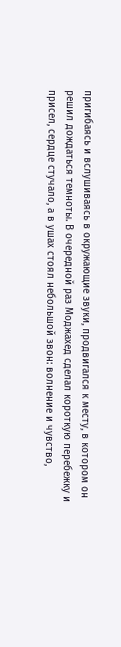пригибаясь и вслушиваясь в окружающие звуки, продвигался к месту, в котором он решил дождаться темноты. В очередной раз Моджахед сделал короткую перебежку и присел, сердце стучало, а в ушах стоял небольшой звон: волнение и чувство,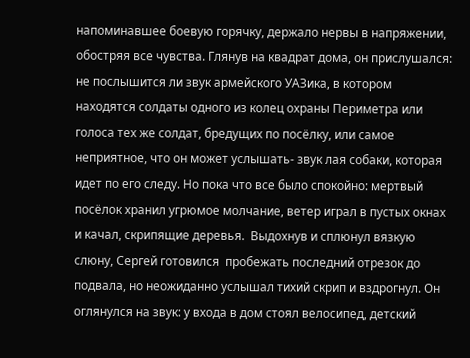напоминавшее боевую горячку, держало нервы в напряжении, обостряя все чувства. Глянув на квадрат дома, он прислушался: не послышится ли звук армейского УАЗика, в котором находятся солдаты одного из колец охраны Периметра или голоса тех же солдат, бредущих по посёлку, или самое неприятное, что он может услышать- звук лая собаки, которая идет по его следу. Но пока что все было спокойно: мертвый посёлок хранил угрюмое молчание, ветер играл в пустых окнах и качал, скрипящие деревья.  Выдохнув и сплюнул вязкую слюну, Сергей готовился  пробежать последний отрезок до подвала, но неожиданно услышал тихий скрип и вздрогнул. Он оглянулся на звук: у входа в дом стоял велосипед, детский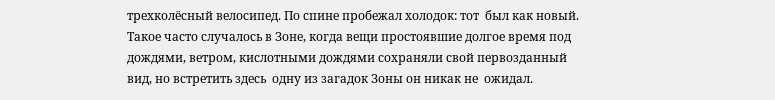трехколёсный велосипед. По спине пробежал холодок: тот  был как новый. Такое часто случалось в Зоне, когда вещи простоявшие долгое время под дождями, ветром, кислотными дождями сохраняли свой первозданный вид, но встретить здесь  одну из загадок Зоны он никак не  ожидал.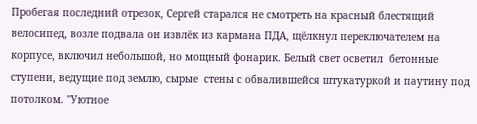Пробегая последний отрезок, Сергей старался не смотреть на красный блестящий велосипед, возле подвала он извлёк из кармана ПДА, щёлкнул переключателем на корпусе, включил небольшой, но мощный фонарик. Белый свет осветил  бетонные ступени, ведущие под землю, сырые  стены с обвалившейся штукатуркой и паутину под потолком. "Уютное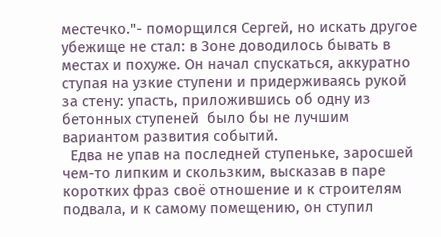местечко."- поморщился Сергей, но искать другое убежище не стал: в Зоне доводилось бывать в местах и похуже. Он начал спускаться, аккуратно ступая на узкие ступени и придерживаясь рукой за стену: упасть, приложившись об одну из бетонных ступеней  было бы не лучшим вариантом развития событий.
  Едва не упав на последней ступеньке, заросшей чем-то липким и скользким, высказав в паре коротких фраз своё отношение и к строителям подвала, и к самому помещению, он ступил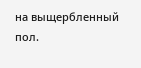на выщербленный пол.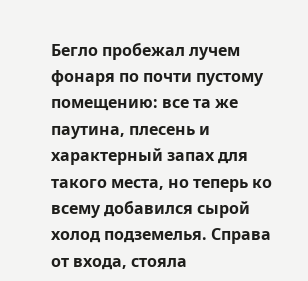Бегло пробежал лучем фонаря по почти пустому помещению: все та же паутина, плесень и характерный запах для такого места, но теперь ко всему добавился сырой холод подземелья. Справа от входа, стояла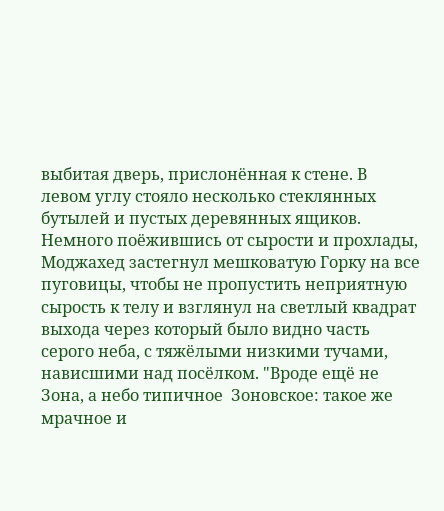выбитая дверь, прислонённая к стене. В левом углу стояло несколько стеклянных бутылей и пустых деревянных ящиков. Немного поёжившись от сырости и прохлады, Моджахед застегнул мешковатую Горку на все пуговицы, чтобы не пропустить неприятную сырость к телу и взглянул на светлый квадрат выхода через который было видно часть серого неба, с тяжёлыми низкими тучами, нависшими над посёлком. "Вроде ещё не Зона, а небо типичное  Зоновское: такое же мрачное и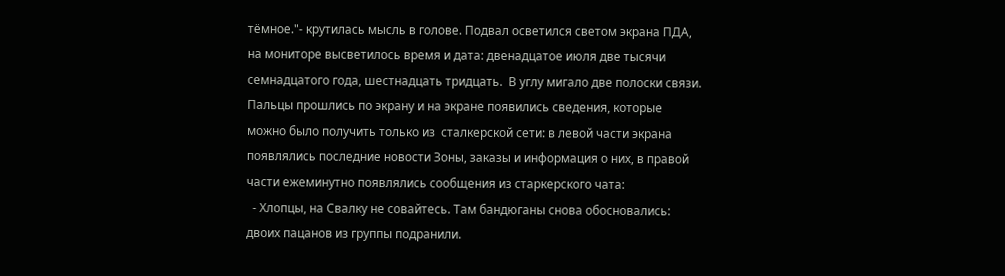тёмное."- крутилась мысль в голове. Подвал осветился светом экрана ПДА, на мониторе высветилось время и дата: двенадцатое июля две тысячи семнадцатого года, шестнадцать тридцать.  В углу мигало две полоски связи. Пальцы прошлись по экрану и на экране появились сведения, которые можно было получить только из  сталкерской сети: в левой части экрана появлялись последние новости Зоны, заказы и информация о них, в правой части ежеминутно появлялись сообщения из старкерского чата:
  - Хлопцы, на Свалку не совайтесь. Там бандюганы снова обосновались: двоих пацанов из группы подранили.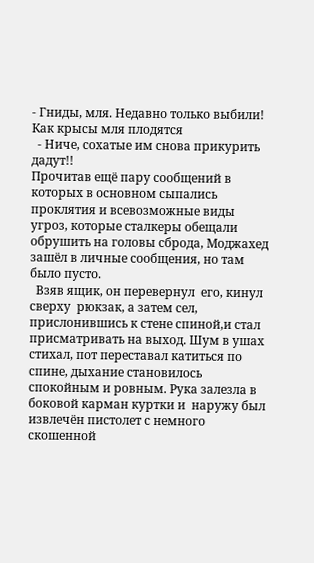- Гниды, мля. Недавно только выбили! Как крысы мля плодятся
  - Ниче, сохатые им снова прикурить дадут!!
Прочитав ещё пару сообщений в которых в основном сыпались проклятия и всевозможные виды угроз, которые сталкеры обещали обрушить на головы сброда, Моджахед зашёл в личные сообщения, но там было пусто.
  Взяв ящик, он перевернул  его, кинул сверху  рюкзак, а затем сел, прислонившись к стене спиной,и стал присматривать на выход. Шум в ушах стихал, пот переставал катиться по спине, дыхание становилось спокойным и ровным. Рука залезла в боковой карман куртки и  наружу был извлечён пистолет с немного скошенной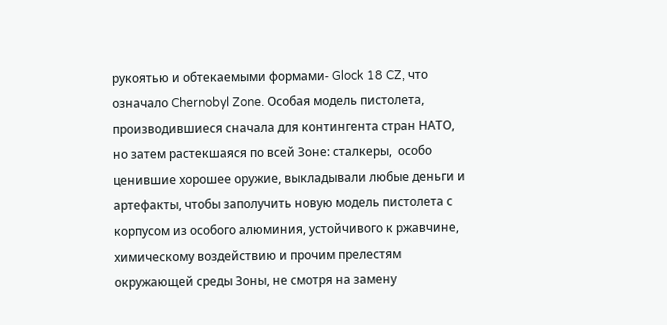рукоятью и обтекаемыми формами- Glock 18 CZ, что означало Chernobyl Zone. Особая модель пистолета, производившиеся сначала для контингента стран НАТО, но затем растекшаяся по всей Зоне: сталкеры,  особо ценившие хорошее оружие, выкладывали любые деньги и артефакты, чтобы заполучить новую модель пистолета с корпусом из особого алюминия, устойчивого к ржавчине, химическому воздействию и прочим прелестям окружающей среды Зоны, не смотря на замену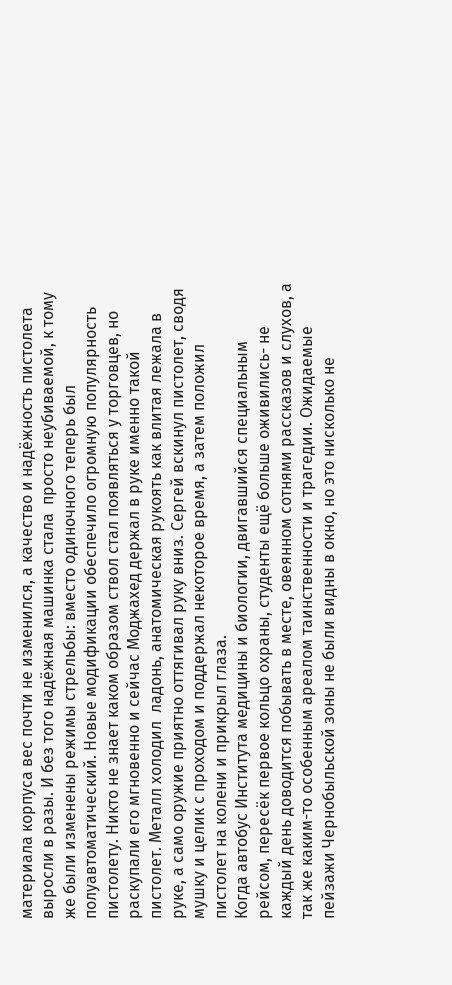материала корпуса вес почти не изменился, а качество и надёжность пистолета выросли в разы. И без того надёжная машинка стала  просто неубиваемой, к тому же были изменены режимы стрельбы: вместо одиночного теперь был полуавтоматический. Новые модификации обеспечило огромную популярность пистолету. Никто не знает каком образом ствол стал появляться у торговцев, но раскупали его мгновенно и сейчас Моджахед держал в руке именно такой пистолет. Металл холодил  ладонь, анатомическая рукоять как влитая лежала в руке, а само оружие приятно оттягивал руку вниз. Сергей вскинул пистолет, сводя мушку и целик с проходом и поддержал некоторое время, а затем положил пистолет на колени и прикрыл глаза.
Когда автобус Института медицины и биологии, двигавшийся специальным рейсом, пересёк первое кольцо охраны, студенты ещё больше оживились- не каждый день доводится побывать в месте, овеянном сотнями рассказов и слухов, а так же каким-то особенным ареалом таинственности и трагедии. Ожидаемые пейзажи Чернобыльской зоны не были видны в окно, но это нисколько не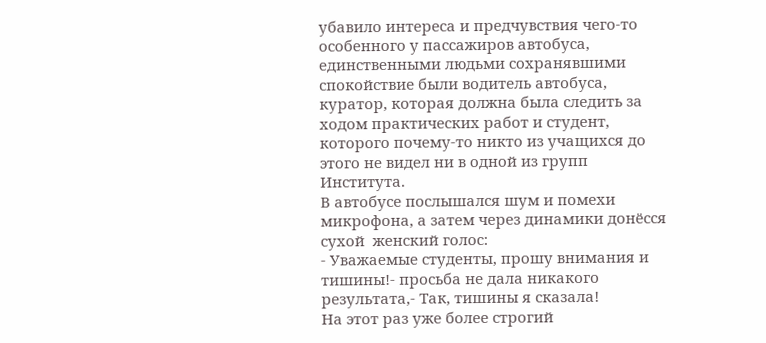убавило интереса и предчувствия чего-то особенного у пассажиров автобуса, единственными людьми сохранявшими спокойствие были водитель автобуса, куратор, которая должна была следить за ходом практических работ и студент, которого почему-то никто из учащихся до этого не видел ни в одной из групп Института.
В автобусе послышался шум и помехи микрофона, а затем через динамики донёсся сухой  женский голос:
- Уважаемые студенты, прошу внимания и тишины!- просьба не дала никакого результата,- Так, тишины я сказала!
На этот раз уже более строгий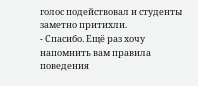голос подействовал и студенты заметно притихли.
- Спасибо. Ещё раз хочу напомнить вам правила поведения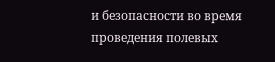и безопасности во время проведения полевых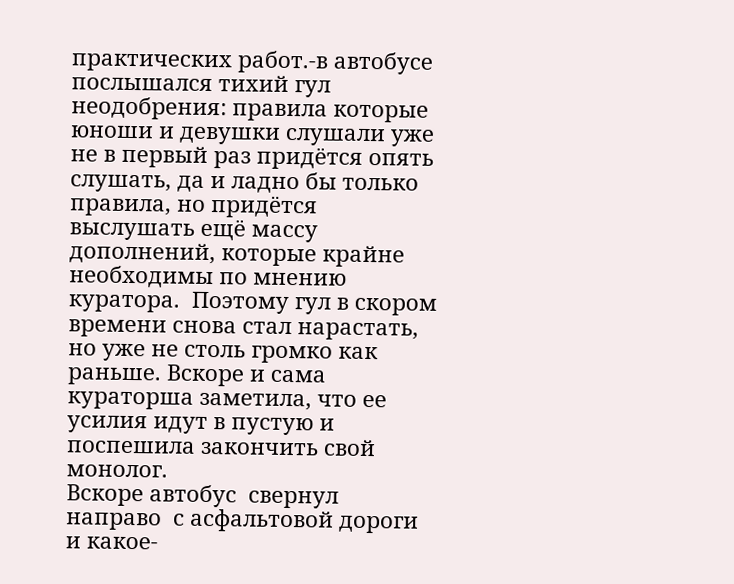практических работ.-в автобусе послышался тихий гул неодобрения: правила которые юноши и девушки слушали уже не в первый раз придётся опять слушать, да и ладно бы только правила, но придётся выслушать ещё массу дополнений, которые крайне необходимы по мнению куратора.  Поэтому гул в скором времени снова стал нарастать, но уже не столь громко как раньше. Вскоре и сама кураторша заметила, что ее усилия идут в пустую и поспешила закончить свой монолог.
Вскоре автобус  свернул направо  с асфальтовой дороги и какое-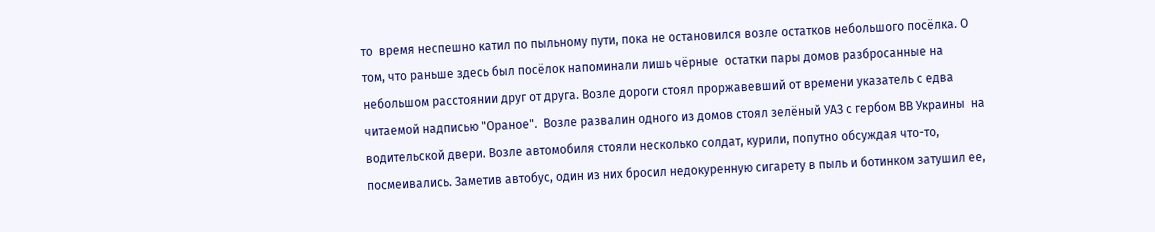то  время неспешно катил по пыльному пути, пока не остановился возле остатков небольшого посёлка. О том, что раньше здесь был посёлок напоминали лишь чёрные  остатки пары домов разбросанные на небольшом расстоянии друг от друга. Возле дороги стоял проржавевший от времени указатель с едва читаемой надписью "Ораное".  Возле развалин одного из домов стоял зелёный УАЗ с гербом ВВ Украины  на водительской двери. Возле автомобиля стояли несколько солдат, курили, попутно обсуждая что-то, посмеивались. Заметив автобус, один из них бросил недокуренную сигарету в пыль и ботинком затушил ее,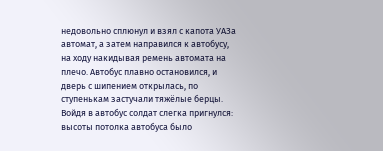недовольно сплюнул и взял с капота УАЗа автомат, а затем направился к автобусу, на ходу накидывая ремень автомата на плечо. Автобус плавно остановился, и дверь с шипением открылась, по ступенькам застучали тяжёлые берцы. Войдя в автобус солдат слегка пригнулся: высоты потолка автобуса было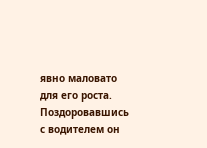явно маловато для его роста. Поздоровавшись с водителем он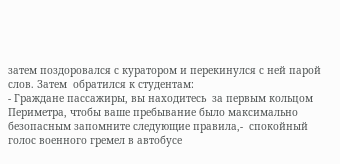затем поздоровался с куратором и перекинулся с ней парой слов. Затем  обратился к студентам:
- Граждане пассажиры, вы находитесь  за первым кольцом Периметра, чтобы ваше пребывание было максимально безопасным запомните следующие правила,-  спокойный голос военного гремел в автобусе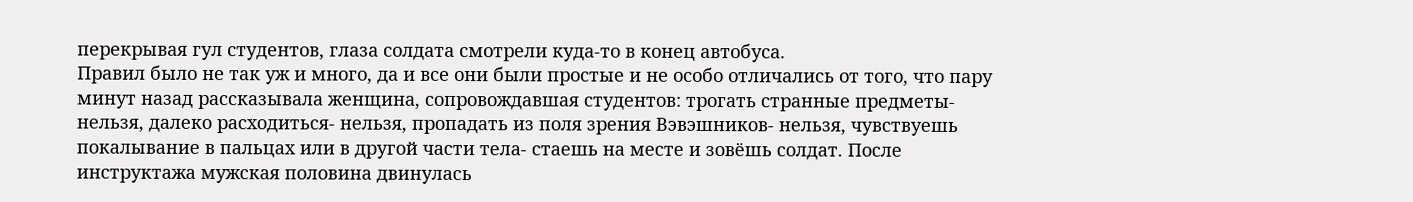перекрывая гул студентов, глаза солдата смотрели куда-то в конец автобуса.
Правил было не так уж и много, да и все они были простые и не особо отличались от того, что пару минут назад рассказывала женщина, сопровождавшая студентов: трогать странные предметы- нельзя, далеко расходиться- нельзя, пропадать из поля зрения Вэвэшников- нельзя, чувствуешь покалывание в пальцах или в другой части тела- стаешь на месте и зовёшь солдат. После инструктажа мужская половина двинулась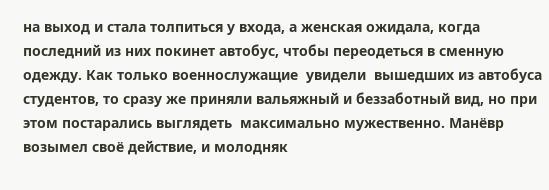на выход и стала толпиться у входа, а женская ожидала, когда последний из них покинет автобус, чтобы переодеться в сменную одежду. Как только военнослужащие  увидели  вышедших из автобуса студентов, то сразу же приняли вальяжный и беззаботный вид, но при этом постарались выглядеть  максимально мужественно. Манёвр возымел своё действие, и молодняк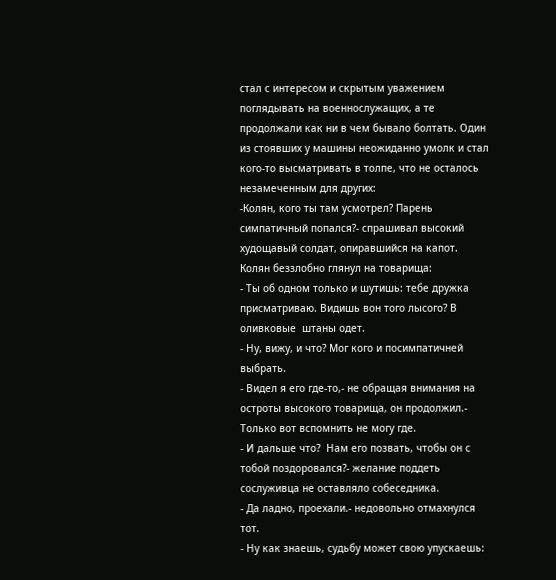стал с интересом и скрытым уважением поглядывать на военнослужащих, а те продолжали как ни в чем бывало болтать. Один из стоявших у машины неожиданно умолк и стал кого-то высматривать в толпе, что не осталось незамеченным для других:
-Колян, кого ты там усмотрел? Парень симпатичный попался?- спрашивал высокий худощавый солдат, опиравшийся на капот.
Колян беззлобно глянул на товарища:
- Ты об одном только и шутишь: тебе дружка присматриваю. Видишь вон того лысого? В оливковые  штаны одет.
- Ну, вижу, и что? Мог кого и посимпатичней выбрать.
- Видел я его где-то,- не обращая внимания на остроты высокого товарища, он продолжил.- Только вот вспомнить не могу где.
- И дальше что?  Нам его позвать, чтобы он с тобой поздоровался?- желание поддеть сослуживца не оставляло собеседника.
- Да ладно, проехали.- недовольно отмахнулся тот.
- Ну как знаешь, судьбу может свою упускаешь: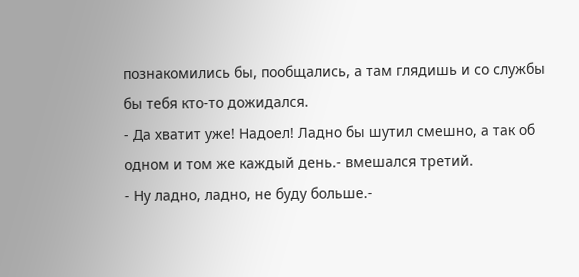познакомились бы, пообщались, а там глядишь и со службы бы тебя кто-то дожидался.
- Да хватит уже! Надоел! Ладно бы шутил смешно, а так об одном и том же каждый день.- вмешался третий.
- Ну ладно, ладно, не буду больше.-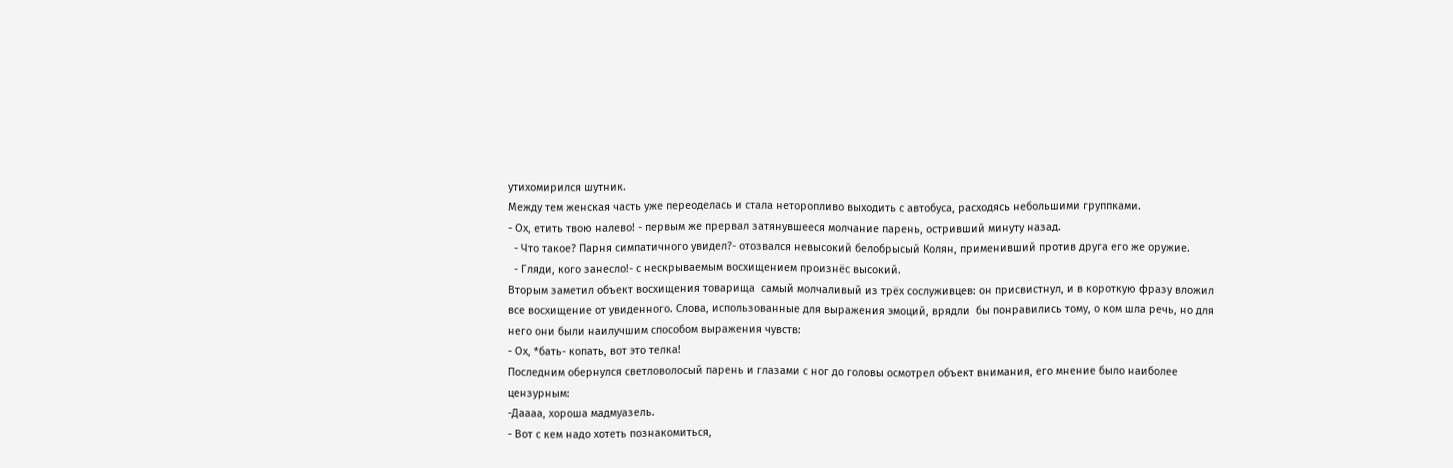утихомирился шутник.
Между тем женская часть уже переоделась и стала неторопливо выходить с автобуса, расходясь небольшими группками.
- Ох, етить твою налево! - первым же прервал затянувшееся молчание парень, остривший минуту назад.
  - Что такое? Парня симпатичного увидел?- отозвался невысокий белобрысый Колян, применивший против друга его же оружие.
  - Гляди, кого занесло!- с нескрываемым восхищением произнёс высокий.
Вторым заметил объект восхищения товарища  самый молчаливый из трёх сослуживцев: он присвистнул, и в короткую фразу вложил все восхищение от увиденного. Слова, использованные для выражения эмоций, врядли  бы понравились тому, о ком шла речь, но для него они были наилучшим способом выражения чувств:
- Ох, *бать- копать, вот это телка!
Последним обернулся светловолосый парень и глазами с ног до головы осмотрел объект внимания, его мнение было наиболее цензурным:
-Даааа, хороша мадмуазель.
- Вот с кем надо хотеть познакомиться,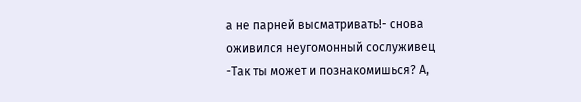а не парней высматривать!- снова оживился неугомонный сослуживец
-Так ты может и познакомишься? А,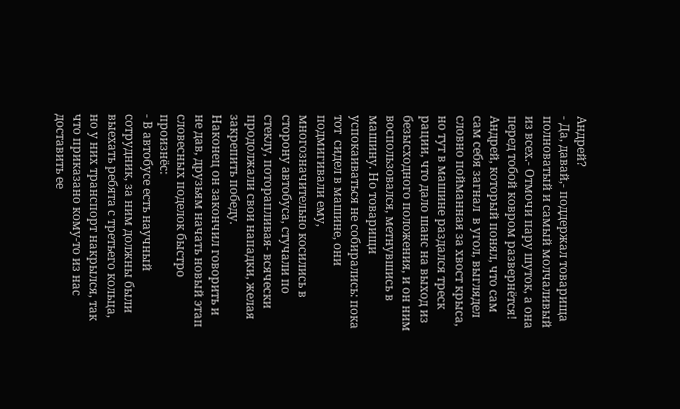Андрей?
- Да, давай,- поддержал товарища полноватый и самый молчаливый из всех.- Отмочи пару шуток, а она перед тобой ковром развернётся!
Андрей, который понял, что сам  сам себя загнал  в угол, выглядел словно пойманная за хвост крыса, но тут в машине раздался треск рации, что дало шанс на выход из безысходного положения, и он ним воспользовался, метнувшись в машину. Но товарищи успокаиваться не собирались: пока тот  сидел в машине, они подмигивали ему, многозначительно косились в сторону автобуса, стучали по стеклу, поторапливая- всячески продолжали свои нападки, желая закрепить победу.
Наконец он закончил говорить и не дав, друзьям начать новый этап словесных поделок быстро произнёс:
- В автобусе есть научный сотрудник, за ним должны были выехать ребята с третьего кольца, но у них транспорт накрылся, так что приказано кому-то из нас доставить ее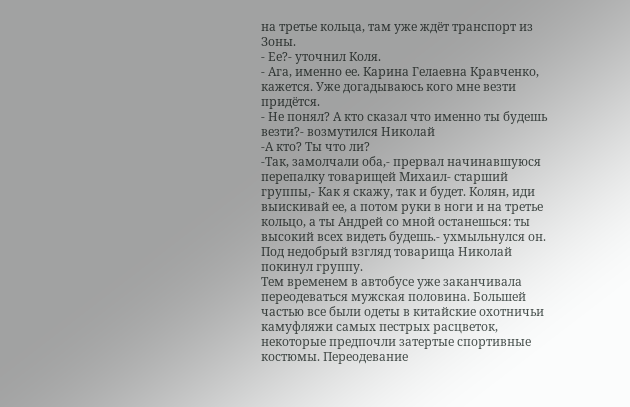на третье кольца, там уже ждёт транспорт из Зоны.
- Ее?- уточнил Коля.
- Ага, именно ее. Карина Гелаевна Кравченко, кажется. Уже догадываюсь кого мне везти придётся.
- Не понял? А кто сказал что именно ты будешь везти?- возмутился Николай
-А кто? Ты что ли?
-Так, замолчали оба,- прервал начинавшуюся перепалку товарищей Михаил- старший группы,- Как я скажу, так и будет. Колян, иди выискивай ее, а потом руки в ноги и на третье кольцо, а ты Андрей со мной останешься: ты высокий всех видеть будешь.- ухмыльнулся он.
Под недобрый взгляд товарища Николай покинул группу.
Тем временем в автобусе уже заканчивала переодеваться мужская половина. Большей частью все были одеты в китайские охотничьи камуфляжи самых пестрых расцветок, некоторые предпочли затертые спортивные костюмы. Переодевание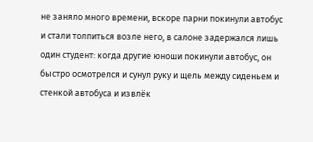не заняло много времени, вскоре парни покинули автобус и стали толпиться возле него, в салоне задержался лишь один студент: когда другие юноши покинули автобус, он быстро осмотрелся и сунул руку и щель между сиденьем и стенкой автобуса и извлёк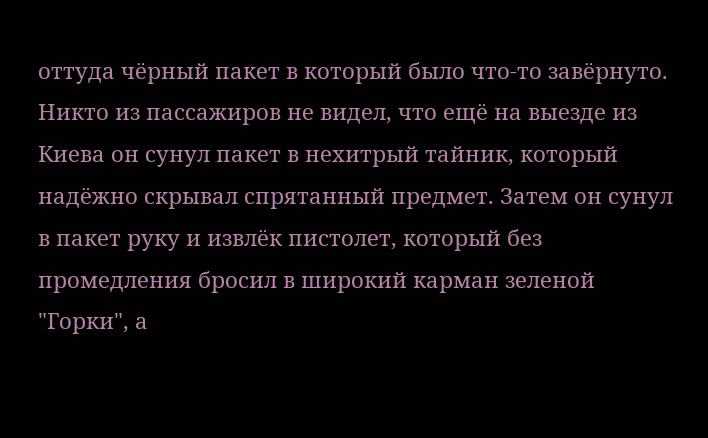оттуда чёрный пакет в который было что-то завёрнуто. Никто из пассажиров не видел, что ещё на выезде из Киева он сунул пакет в нехитрый тайник, который надёжно скрывал спрятанный предмет. Затем он сунул в пакет руку и извлёк пистолет, который без промедления бросил в широкий карман зеленой  "Горки", а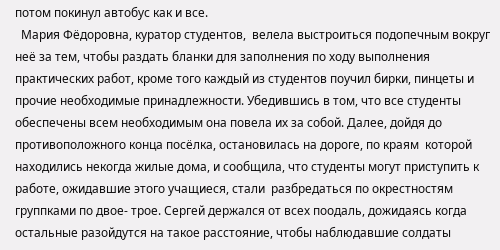потом покинул автобус как и все.
  Мария Фёдоровна, куратор студентов,  велела выстроиться подопечным вокруг неё за тем, чтобы раздать бланки для заполнения по ходу выполнения практических работ, кроме того каждый из студентов поучил бирки, пинцеты и прочие необходимые принадлежности. Убедившись в том, что все студенты обеспечены всем необходимым она повела их за собой. Далее, дойдя до противоположного конца посёлка, остановилась на дороге, по краям  которой находились некогда жилые дома, и сообщила, что студенты могут приступить к работе, ожидавшие этого учащиеся, стали  разбредаться по окрестностям группками по двое- трое. Сергей держался от всех поодаль, дожидаясь когда остальные разойдутся на такое расстояние, чтобы наблюдавшие солдаты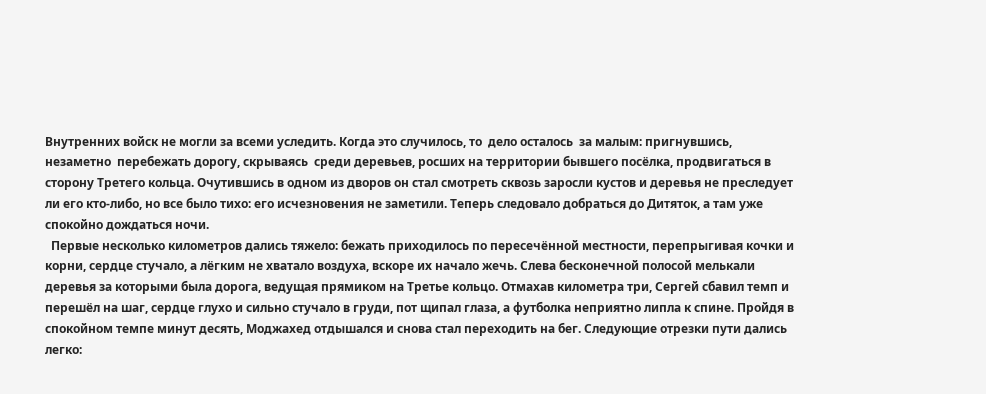Внутренних войск не могли за всеми уследить. Когда это случилось, то  дело осталось  за малым: пригнувшись, незаметно  перебежать дорогу, скрываясь  среди деревьев, росших на территории бывшего посёлка, продвигаться в сторону Третего кольца. Очутившись в одном из дворов он стал смотреть сквозь заросли кустов и деревья не преследует ли его кто-либо, но все было тихо: его исчезновения не заметили. Теперь следовало добраться до Дитяток, а там уже спокойно дождаться ночи.
  Первые несколько километров дались тяжело: бежать приходилось по пересечённой местности, перепрыгивая кочки и корни, сердце стучало, а лёгким не хватало воздуха, вскоре их начало жечь. Слева бесконечной полосой мелькали деревья за которыми была дорога, ведущая прямиком на Третье кольцо. Отмахав километра три, Сергей сбавил темп и перешёл на шаг, сердце глухо и сильно стучало в груди, пот щипал глаза, а футболка неприятно липла к спине. Пройдя в спокойном темпе минут десять, Моджахед отдышался и снова стал переходить на бег. Следующие отрезки пути дались легко: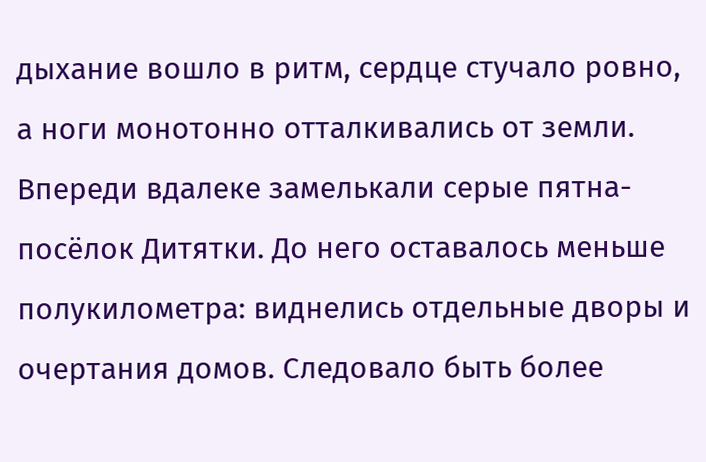дыхание вошло в ритм, сердце стучало ровно, а ноги монотонно отталкивались от земли.
Впереди вдалеке замелькали серые пятна- посёлок Дитятки. До него оставалось меньше  полукилометра: виднелись отдельные дворы и очертания домов. Следовало быть более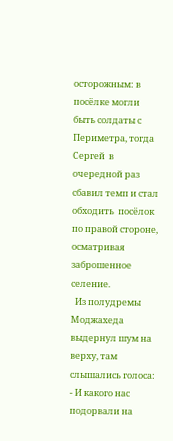осторожным: в посёлке могли быть солдаты с Периметра, тогда Сергей  в очередной раз сбавил темп и стал обходить  посёлок по правой стороне, осматривая заброшенное селение.
  Из полудремы Моджахеда выдернул шум на верху, там слышались голоса:
- И какого нас подорвали на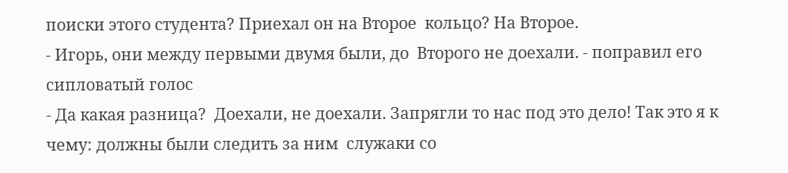поиски этого студента? Приехал он на Второе  кольцо? На Второе.
- Игорь, они между первыми двумя были, до  Второго не доехали. - поправил его сипловатый голос
- Да какая разница?  Доехали, не доехали. Запрягли то нас под это дело! Так это я к чему: должны были следить за ним  служаки со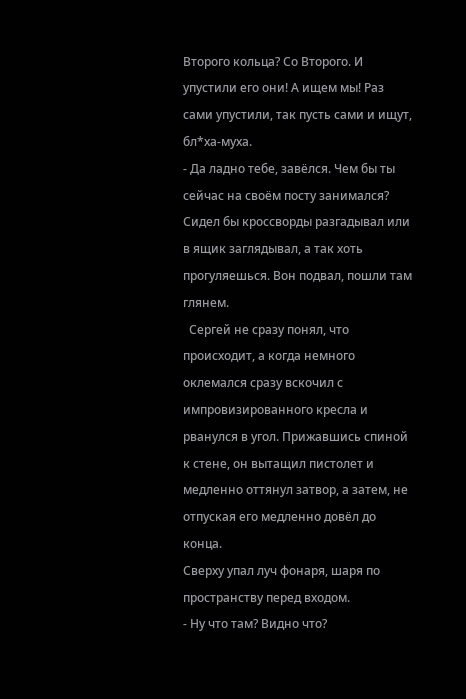Второго кольца? Со Второго. И упустили его они! А ищем мы! Раз сами упустили, так пусть сами и ищут, бл*ха-муха.
- Да ладно тебе, завёлся. Чем бы ты сейчас на своём посту занимался? Сидел бы кроссворды разгадывал или в ящик заглядывал, а так хоть прогуляешься. Вон подвал, пошли там глянем.
  Сергей не сразу понял, что происходит, а когда немного оклемался сразу вскочил с импровизированного кресла и рванулся в угол. Прижавшись спиной к стене, он вытащил пистолет и медленно оттянул затвор, а затем, не отпуская его медленно довёл до конца.
Сверху упал луч фонаря, шаря по пространству перед входом.
- Ну что там? Видно что?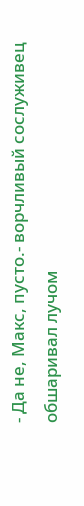- Да не, Макс, пусто.- ворчливый сослуживец обшаривал лучом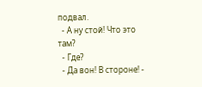подвал.
  - А ну стой! Что это там?
  - Где?
  - Да вон! В стороне! -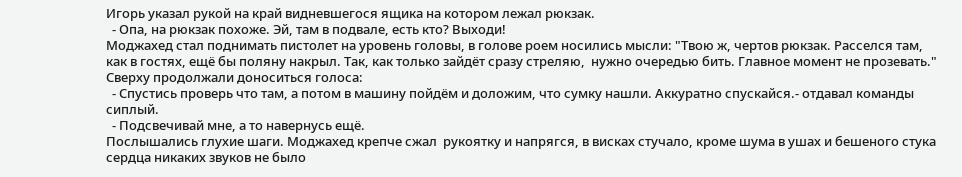Игорь указал рукой на край видневшегося ящика на котором лежал рюкзак.
  - Опа, на рюкзак похоже. Эй, там в подвале, есть кто? Выходи!
Моджахед стал поднимать пистолет на уровень головы, в голове роем носились мысли: "Твою ж, чертов рюкзак. Расселся там, как в гостях, ещё бы поляну накрыл. Так, как только зайдёт сразу стреляю,  нужно очередью бить. Главное момент не прозевать."
Сверху продолжали доноситься голоса:
  - Спустись проверь что там, а потом в машину пойдём и доложим, что сумку нашли. Аккуратно спускайся.- отдавал команды сиплый.
  - Подсвечивай мне, а то навернусь ещё.
Послышались глухие шаги. Моджахед крепче сжал  рукоятку и напрягся, в висках стучало, кроме шума в ушах и бешеного стука сердца никаких звуков не было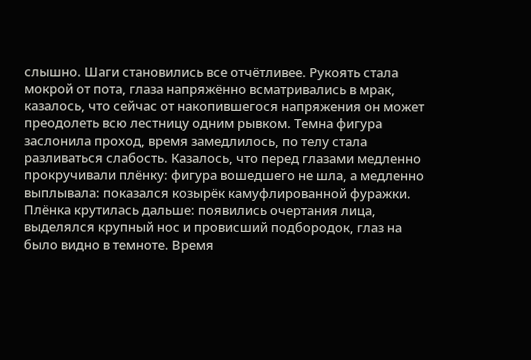слышно. Шаги становились все отчётливее. Рукоять стала мокрой от пота, глаза напряжённо всматривались в мрак, казалось, что сейчас от накопившегося напряжения он может преодолеть всю лестницу одним рывком. Темна фигура заслонила проход, время замедлилось, по телу стала разливаться слабость. Казалось, что перед глазами медленно прокручивали плёнку: фигура вошедшего не шла, а медленно выплывала: показался козырёк камуфлированной фуражки. Плёнка крутилась дальше: появились очертания лица, выделялся крупный нос и провисший подбородок, глаз на было видно в темноте. Время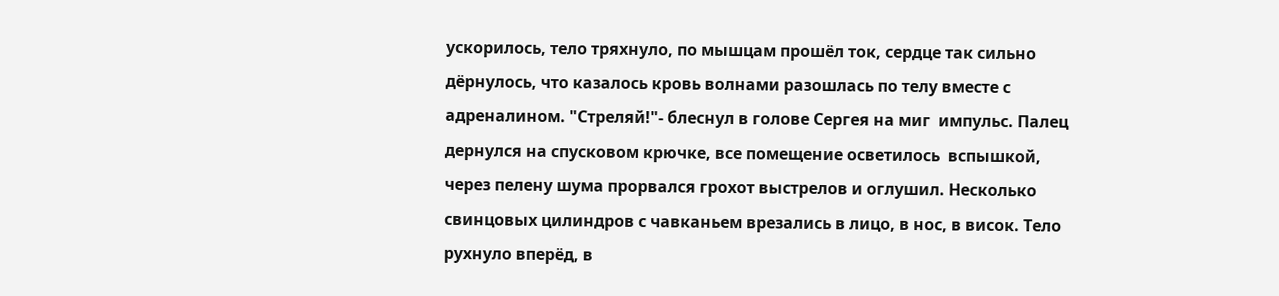ускорилось, тело тряхнуло, по мышцам прошёл ток, сердце так сильно дёрнулось, что казалось кровь волнами разошлась по телу вместе с адреналином. "Стреляй!"- блеснул в голове Сергея на миг  импульс. Палец дернулся на спусковом крючке, все помещение осветилось  вспышкой, через пелену шума прорвался грохот выстрелов и оглушил. Несколько свинцовых цилиндров с чавканьем врезались в лицо, в нос, в висок. Тело рухнуло вперёд, в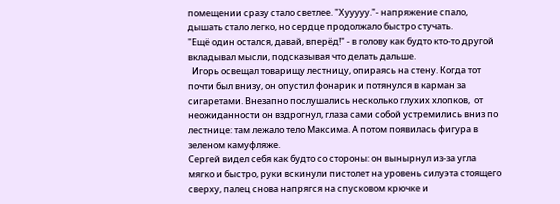помещении сразу стало светлее. "Хууууу."- напряжение спало, дышать стало легко, но сердце продолжало быстро стучать.
"Ещё один остался, давай, вперёд!" - в голову как будто кто-то другой вкладывал мысли, подсказывая что делать дальше.
  Игорь освещал товарищу лестницу, опираясь на стену. Когда тот почти был внизу, он опустил фонарик и потянулся в карман за сигаретами. Внезапно послушались несколько глухих хлопков,  от неожиданности он вздрогнул, глаза сами собой устремились вниз по лестнице: там лежало тело Максима. А потом появилась фигура в зеленом камуфляже.
Сергей видел себя как будто со стороны: он вынырнул из-за угла мягко и быстро, руки вскинули пистолет на уровень силуэта стоящего сверху, палец снова напрягся на спусковом крючке и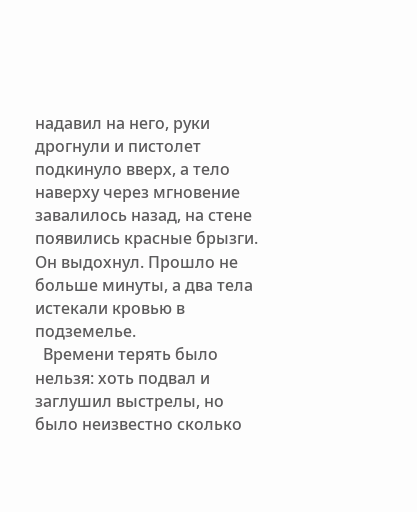надавил на него, руки дрогнули и пистолет подкинуло вверх, а тело наверху через мгновение завалилось назад, на стене появились красные брызги. Он выдохнул. Прошло не больше минуты, а два тела истекали кровью в подземелье.
  Времени терять было нельзя: хоть подвал и заглушил выстрелы, но было неизвестно сколько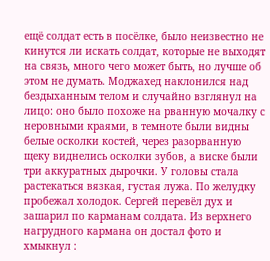ещё солдат есть в посёлке, было неизвестно не кинутся ли искать солдат, которые не выходят на связь, много чего может быть, но лучше об этом не думать. Моджахед наклонился над бездыханным телом и случайно взглянул на лицо: оно было похоже на рванную мочалку с неровными краями, в темноте были видны белые осколки костей, через разорванную  щеку виднелись осколки зубов, а виске были три аккуратных дырочки. У головы стала растекаться вязкая, густая лужа. По желудку пробежал холодок. Сергей перевёл дух и  зашарил по карманам солдата. Из верхнего нагрудного кармана он достал фото и хмыкнул :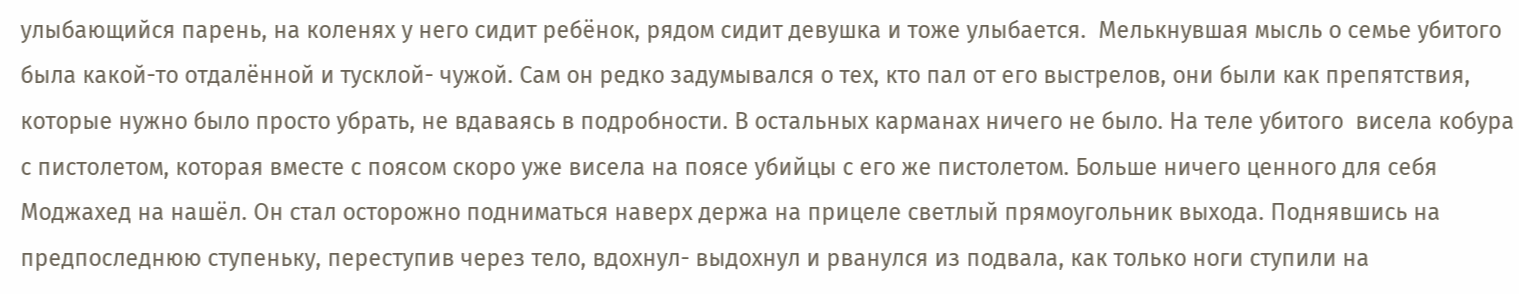улыбающийся парень, на коленях у него сидит ребёнок, рядом сидит девушка и тоже улыбается.  Мелькнувшая мысль о семье убитого была какой-то отдалённой и тусклой- чужой. Сам он редко задумывался о тех, кто пал от его выстрелов, они были как препятствия, которые нужно было просто убрать, не вдаваясь в подробности. В остальных карманах ничего не было. На теле убитого  висела кобура с пистолетом, которая вместе с поясом скоро уже висела на поясе убийцы с его же пистолетом. Больше ничего ценного для себя Моджахед на нашёл. Он стал осторожно подниматься наверх держа на прицеле светлый прямоугольник выхода. Поднявшись на предпоследнюю ступеньку, переступив через тело, вдохнул- выдохнул и рванулся из подвала, как только ноги ступили на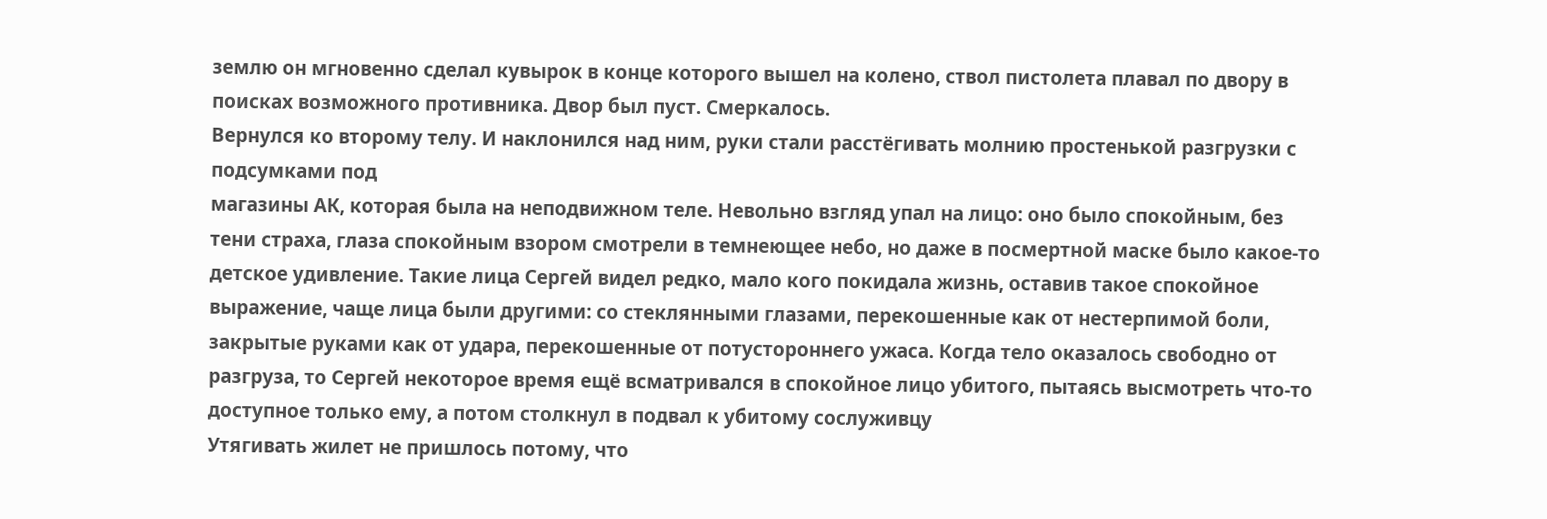землю он мгновенно сделал кувырок в конце которого вышел на колено, ствол пистолета плавал по двору в поисках возможного противника. Двор был пуст. Смеркалось.
Вернулся ко второму телу. И наклонился над ним, руки стали расстёгивать молнию простенькой разгрузки с подсумками под
магазины АК, которая была на неподвижном теле. Невольно взгляд упал на лицо: оно было спокойным, без тени страха, глаза спокойным взором смотрели в темнеющее небо, но даже в посмертной маске было какое-то детское удивление. Такие лица Сергей видел редко, мало кого покидала жизнь, оставив такое спокойное выражение, чаще лица были другими: со стеклянными глазами, перекошенные как от нестерпимой боли, закрытые руками как от удара, перекошенные от потустороннего ужаса. Когда тело оказалось свободно от разгруза, то Сергей некоторое время ещё всматривался в спокойное лицо убитого, пытаясь высмотреть что-то доступное только ему, а потом столкнул в подвал к убитому сослуживцу
Утягивать жилет не пришлось потому, что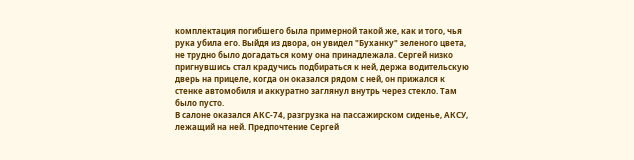комплектация погибшего была примерной такой же, как и того, чья рука убила его. Выйдя из двора, он увидел "Буханку" зеленого цвета, не трудно было догадаться кому она принадлежала. Сергей низко пригнувшись стал крадучись подбираться к ней, держа водительскую дверь на прицеле, когда он оказался рядом с ней, он прижался к стенке автомобиля и аккуратно заглянул внутрь через стекло. Там было пусто.
В салоне оказался АКС-74, разгрузка на пассажирском сиденье, АКСУ, лежащий на ней. Предпочтение Сергей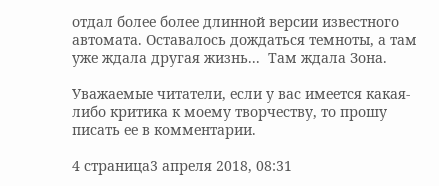отдал более более длинной версии известного автомата. Оставалось дождаться темноты, а там уже ждала другая жизнь...  Там ждала Зона.

Уважаемые читатели, если у вас имеется какая-либо критика к моему творчеству, то прошу писать ее в комментарии.

4 страница3 апреля 2018, 08:31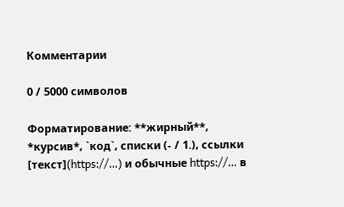Комментарии

0 / 5000 символов

Форматирование: **жирный**, *курсив*, `код`, списки (- / 1.), ссылки [текст](https://…) и обычные https://… в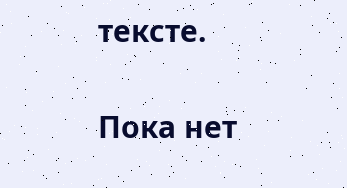тексте.

Пока нет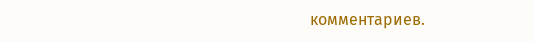комментариев.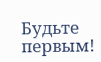Будьте первым!